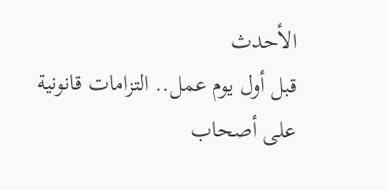الأحدث
قبل أول يوم عمل.. التزامات قانونية على أصحاب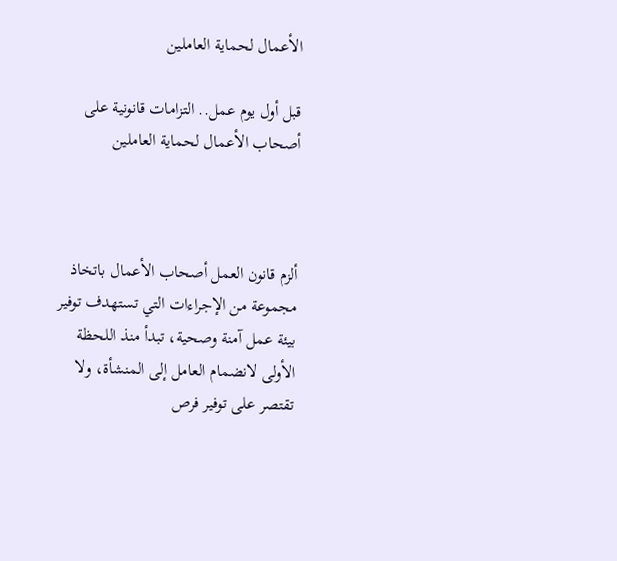الأعمال لحماية العاملين

قبل أول يوم عمل.. التزامات قانونية على أصحاب الأعمال لحماية العاملين



ألزم قانون العمل أصحاب الأعمال باتخاذ مجموعة من الإجراءات التي تستهدف توفير بيئة عمل آمنة وصحية، تبدأ منذ اللحظة الأولى لانضمام العامل إلى المنشأة، ولا تقتصر على توفير فرص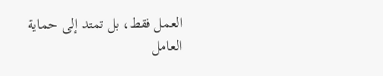العمل فقط، بل تمتد إلى حماية العامل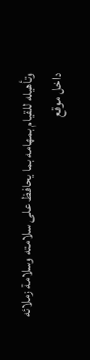وتأهيله للقيام بمهامه بما يحافظ على سلامته وسلامة زملائه داخل موقع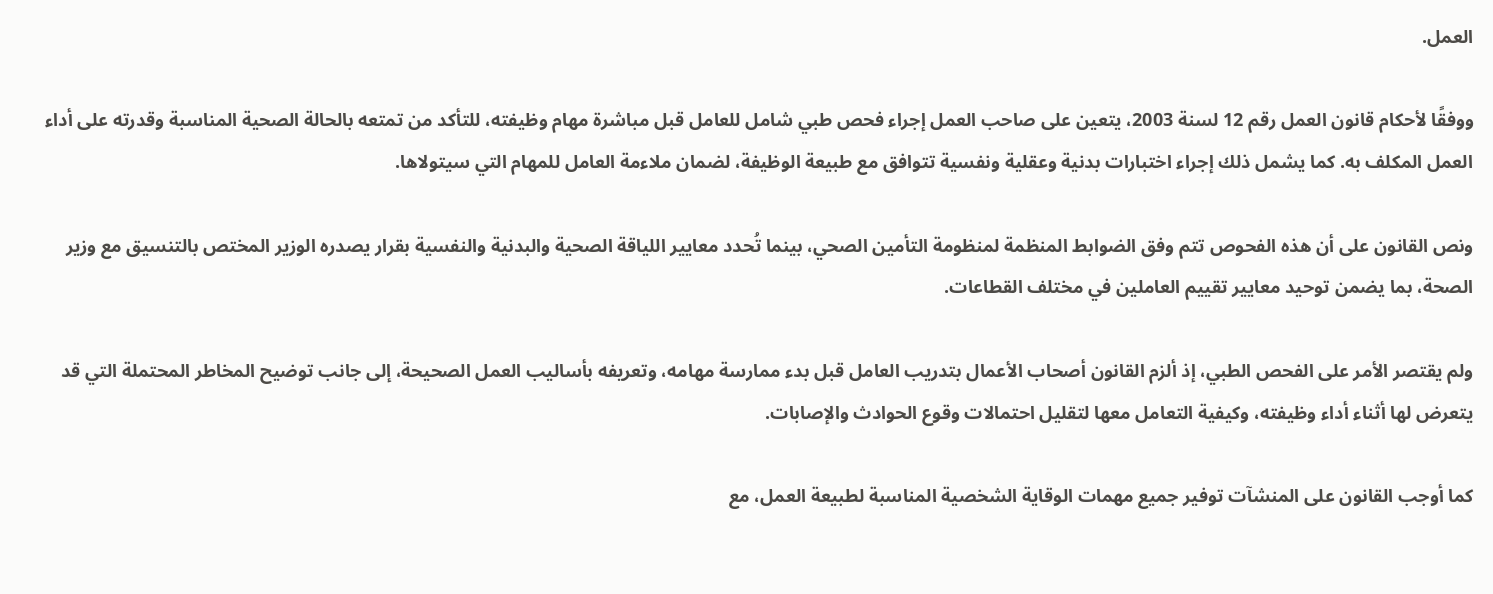العمل.

ووفقًا لأحكام قانون العمل رقم 12 لسنة 2003، يتعين على صاحب العمل إجراء فحص طبي شامل للعامل قبل مباشرة مهام وظيفته، للتأكد من تمتعه بالحالة الصحية المناسبة وقدرته على أداء العمل المكلف به. كما يشمل ذلك إجراء اختبارات بدنية وعقلية ونفسية تتوافق مع طبيعة الوظيفة، لضمان ملاءمة العامل للمهام التي سيتولاها.

ونص القانون على أن هذه الفحوص تتم وفق الضوابط المنظمة لمنظومة التأمين الصحي، بينما تُحدد معايير اللياقة الصحية والبدنية والنفسية بقرار يصدره الوزير المختص بالتنسيق مع وزير الصحة، بما يضمن توحيد معايير تقييم العاملين في مختلف القطاعات.

ولم يقتصر الأمر على الفحص الطبي، إذ ألزم القانون أصحاب الأعمال بتدريب العامل قبل بدء ممارسة مهامه، وتعريفه بأساليب العمل الصحيحة، إلى جانب توضيح المخاطر المحتملة التي قد يتعرض لها أثناء أداء وظيفته، وكيفية التعامل معها لتقليل احتمالات وقوع الحوادث والإصابات.

كما أوجب القانون على المنشآت توفير جميع مهمات الوقاية الشخصية المناسبة لطبيعة العمل، مع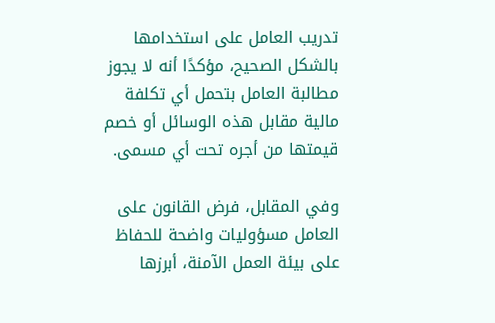تدريب العامل على استخدامها بالشكل الصحيح، مؤكدًا أنه لا يجوز مطالبة العامل بتحمل أي تكلفة مالية مقابل هذه الوسائل أو خصم قيمتها من أجره تحت أي مسمى.

وفي المقابل، فرض القانون على العامل مسؤوليات واضحة للحفاظ على بيئة العمل الآمنة، أبرزها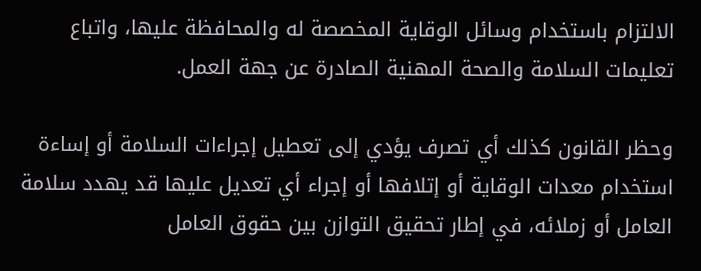الالتزام باستخدام وسائل الوقاية المخصصة له والمحافظة عليها، واتباع تعليمات السلامة والصحة المهنية الصادرة عن جهة العمل.

وحظر القانون كذلك أي تصرف يؤدي إلى تعطيل إجراءات السلامة أو إساءة استخدام معدات الوقاية أو إتلافها أو إجراء أي تعديل عليها قد يهدد سلامة العامل أو زملائه، في إطار تحقيق التوازن بين حقوق العامل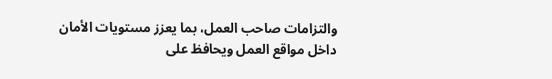والتزامات صاحب العمل، بما يعزز مستويات الأمان داخل مواقع العمل ويحافظ على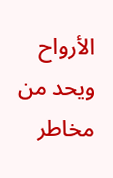الأرواح ويحد من مخاطر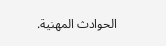الحوادث المهنية.